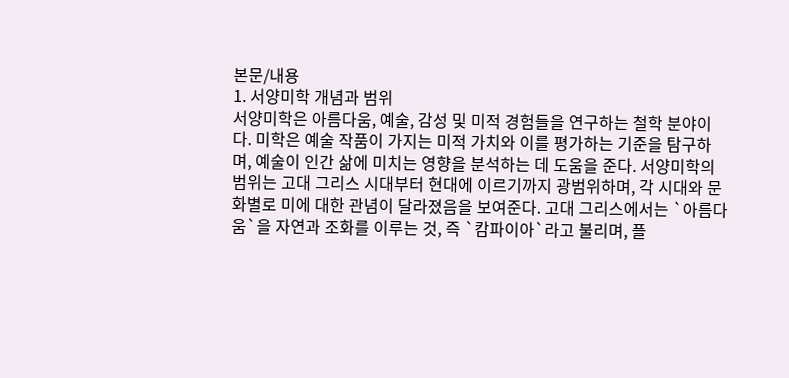본문/내용
1. 서양미학 개념과 범위
서양미학은 아름다움, 예술, 감성 및 미적 경험들을 연구하는 철학 분야이다. 미학은 예술 작품이 가지는 미적 가치와 이를 평가하는 기준을 탐구하며, 예술이 인간 삶에 미치는 영향을 분석하는 데 도움을 준다. 서양미학의 범위는 고대 그리스 시대부터 현대에 이르기까지 광범위하며, 각 시대와 문화별로 미에 대한 관념이 달라졌음을 보여준다. 고대 그리스에서는 `아름다움`을 자연과 조화를 이루는 것, 즉 `캄파이아`라고 불리며, 플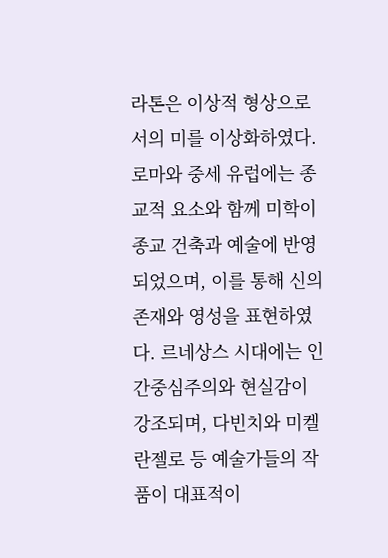라톤은 이상적 형상으로서의 미를 이상화하였다. 로마와 중세 유럽에는 종교적 요소와 함께 미학이 종교 건축과 예술에 반영되었으며, 이를 통해 신의 존재와 영성을 표현하였다. 르네상스 시대에는 인간중심주의와 현실감이 강조되며, 다빈치와 미켈란젤로 등 예술가들의 작품이 대표적이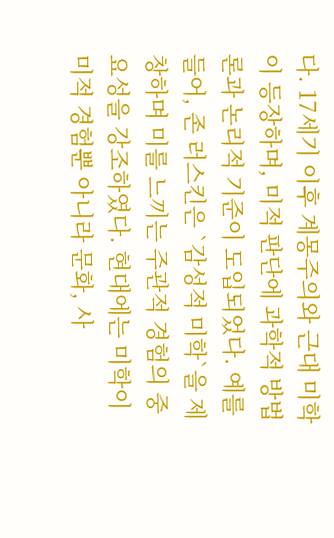다. 17세기 이후 계몽주의와 근대 미학이 등장하며, 미적 판단에 과학적 방법론과 논리적 기준이 도입되었다. 예를 들어, 존 러스킨은 `감성적 미학`을 제창하며 미를 느끼는 주관적 경험의 중요성을 강조하였다. 현대에는 미학이 미적 경험뿐 아니라 문화, 사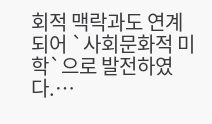회적 맥락과도 연계되어 `사회문화적 미학`으로 발전하였다.…